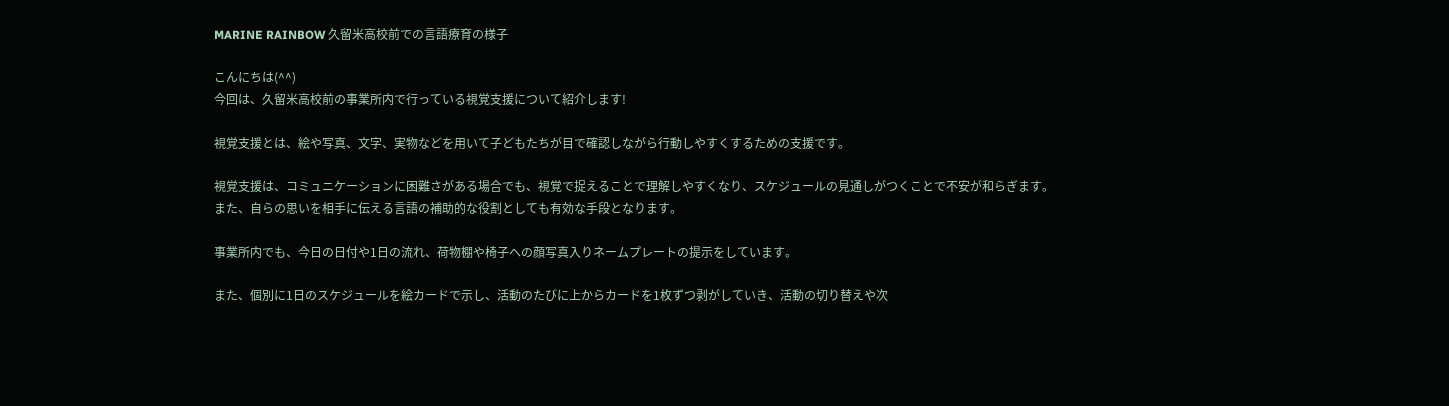MARINE RAINBOW 久留米高校前での言語療育の様子

こんにちは(^^)
今回は、久留米高校前の事業所内で行っている視覚支援について紹介します!

視覚支援とは、絵や写真、文字、実物などを用いて子どもたちが目で確認しながら行動しやすくするための支援です。

視覚支援は、コミュニケーションに困難さがある場合でも、視覚で捉えることで理解しやすくなり、スケジュールの見通しがつくことで不安が和らぎます。
また、自らの思いを相手に伝える言語の補助的な役割としても有効な手段となります。

事業所内でも、今日の日付や1日の流れ、荷物棚や椅子への顔写真入りネームプレートの提示をしています。

また、個別に1日のスケジュールを絵カードで示し、活動のたびに上からカードを1枚ずつ剥がしていき、活動の切り替えや次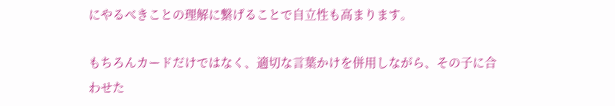にやるべきことの理解に繋げることで自立性も高まります。

もちろんカードだけではなく、適切な言葉かけを併用しながら、その子に合わせた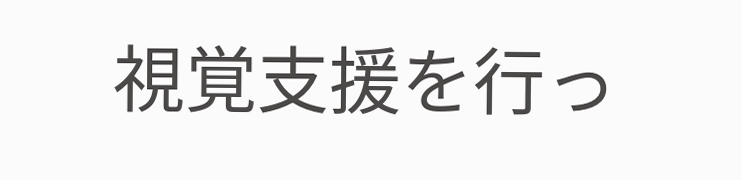視覚支援を行っ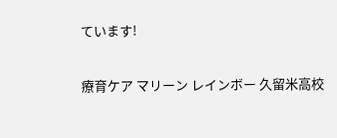ています!

療育ケア マリーン レインボー 久留米高校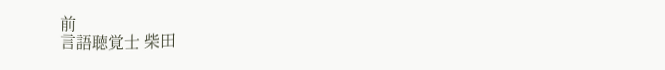前
言語聴覚士 柴田